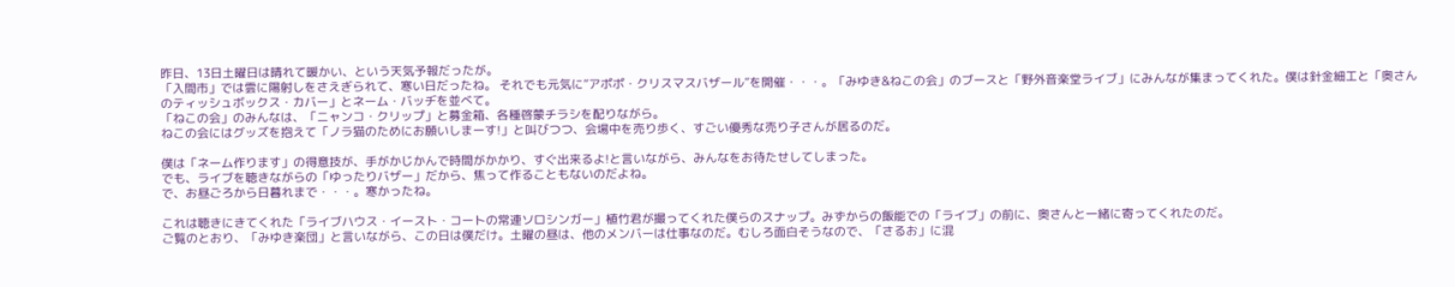昨日、13日土曜日は晴れて暖かい、という天気予報だったが。
「入間市」では雲に陽射しをさえぎられて、寒い日だったね。 それでも元気に”アポポ・クリスマスバザール”を開催・・・。「みゆき&ねこの会」のブースと「野外音楽堂ライブ」にみんなが集まってくれた。僕は針金細工と「奥さんのティッシュボックス・カバー」とネーム・バッヂを並べて。
「ねこの会」のみんなは、「ニャンコ・クリップ」と募金箱、各種啓蒙チラシを配りながら。
ねこの会にはグッズを抱えて「ノラ猫のためにお願いしまーす!」と叫びつつ、会場中を売り歩く、すごい優秀な売り子さんが居るのだ。

僕は「ネーム作ります」の得意技が、手がかじかんで時間がかかり、すぐ出来るよ!と言いながら、みんなをお待たせしてしまった。
でも、ライブを聴きながらの「ゆったりバザー」だから、焦って作ることもないのだよね。
で、お昼ごろから日暮れまで・・・。寒かったね。

これは聴きにきてくれた「ライブハウス・イースト・コートの常連ソロシンガー」植竹君が撮ってくれた僕らのスナップ。みずからの飯能での「ライブ」の前に、奥さんと一緒に寄ってくれたのだ。
ご覧のとおり、「みゆき楽団」と言いながら、この日は僕だけ。土曜の昼は、他のメンバーは仕事なのだ。むしろ面白そうなので、「さるお」に混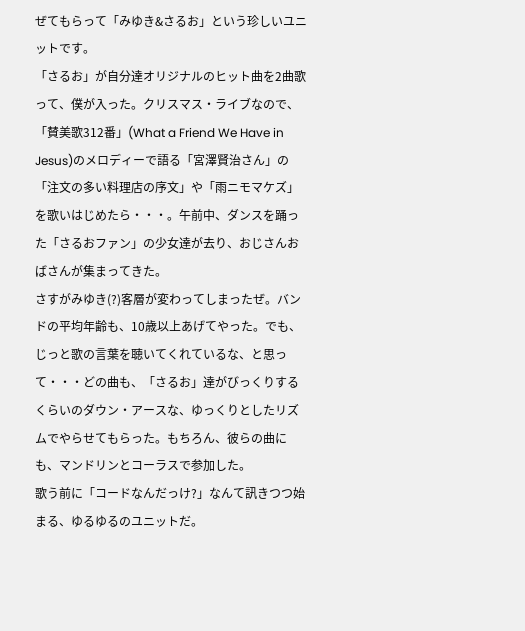ぜてもらって「みゆき&さるお」という珍しいユニットです。
「さるお」が自分達オリジナルのヒット曲を2曲歌って、僕が入った。クリスマス・ライブなので、「賛美歌312番」(What a Friend We Have in Jesus)のメロディーで語る「宮澤賢治さん」の「注文の多い料理店の序文」や「雨ニモマケズ」を歌いはじめたら・・・。午前中、ダンスを踊った「さるおファン」の少女達が去り、おじさんおばさんが集まってきた。
さすがみゆき(?)客層が変わってしまったぜ。バンドの平均年齢も、10歳以上あげてやった。でも、じっと歌の言葉を聴いてくれているな、と思って・・・どの曲も、「さるお」達がびっくりするくらいのダウン・アースな、ゆっくりとしたリズムでやらせてもらった。もちろん、彼らの曲にも、マンドリンとコーラスで参加した。
歌う前に「コードなんだっけ?」なんて訊きつつ始まる、ゆるゆるのユニットだ。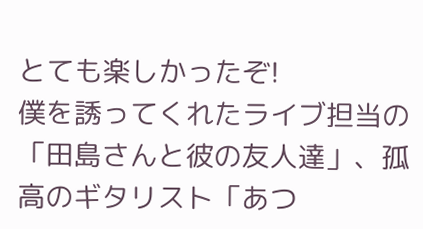とても楽しかったぞ!
僕を誘ってくれたライブ担当の「田島さんと彼の友人達」、孤高のギタリスト「あつ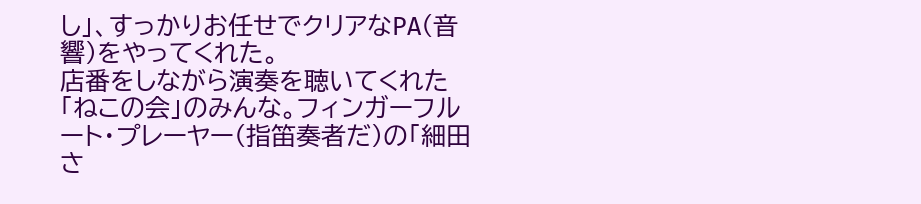し」、すっかりお任せでクリアなPA(音響)をやってくれた。
店番をしながら演奏を聴いてくれた「ねこの会」のみんな。フィンガーフルート・プレーヤー(指笛奏者だ)の「細田さ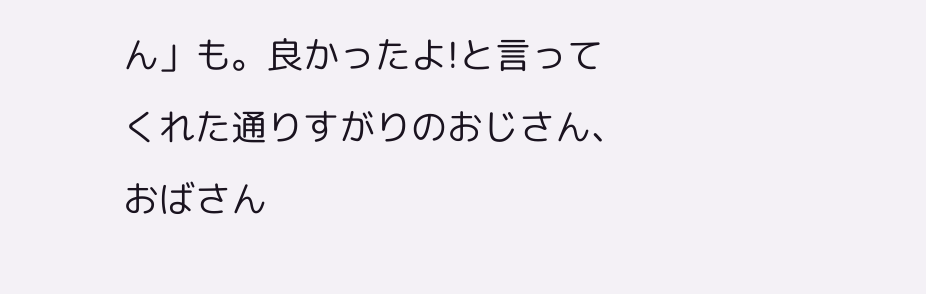ん」も。良かったよ!と言ってくれた通りすがりのおじさん、おばさん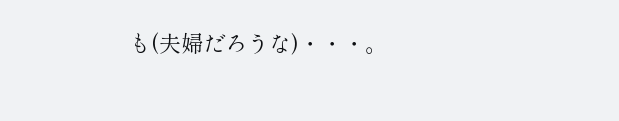も(夫婦だろうな)・・・。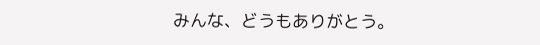みんな、どうもありがとう。